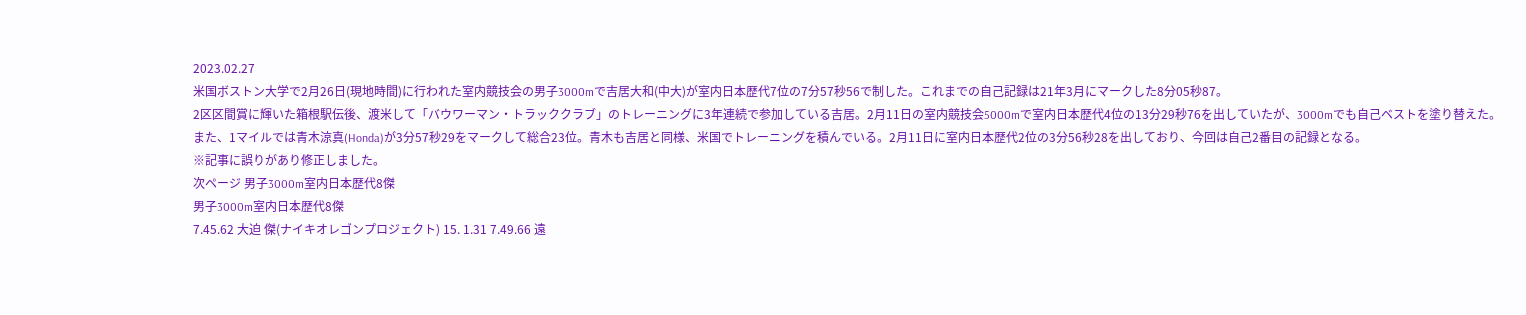2023.02.27
米国ボストン大学で2月26日(現地時間)に行われた室内競技会の男子3000mで吉居大和(中大)が室内日本歴代7位の7分57秒56で制した。これまでの自己記録は21年3月にマークした8分05秒87。
2区区間賞に輝いた箱根駅伝後、渡米して「バウワーマン・トラッククラブ」のトレーニングに3年連続で参加している吉居。2月11日の室内競技会5000mで室内日本歴代4位の13分29秒76を出していたが、3000mでも自己ベストを塗り替えた。
また、1マイルでは青木涼真(Honda)が3分57秒29をマークして総合23位。青木も吉居と同様、米国でトレーニングを積んでいる。2月11日に室内日本歴代2位の3分56秒28を出しており、今回は自己2番目の記録となる。
※記事に誤りがあり修正しました。
次ページ 男子3000m室内日本歴代8傑
男子3000m室内日本歴代8傑
7.45.62 大迫 傑(ナイキオレゴンプロジェクト) 15. 1.31 7.49.66 遠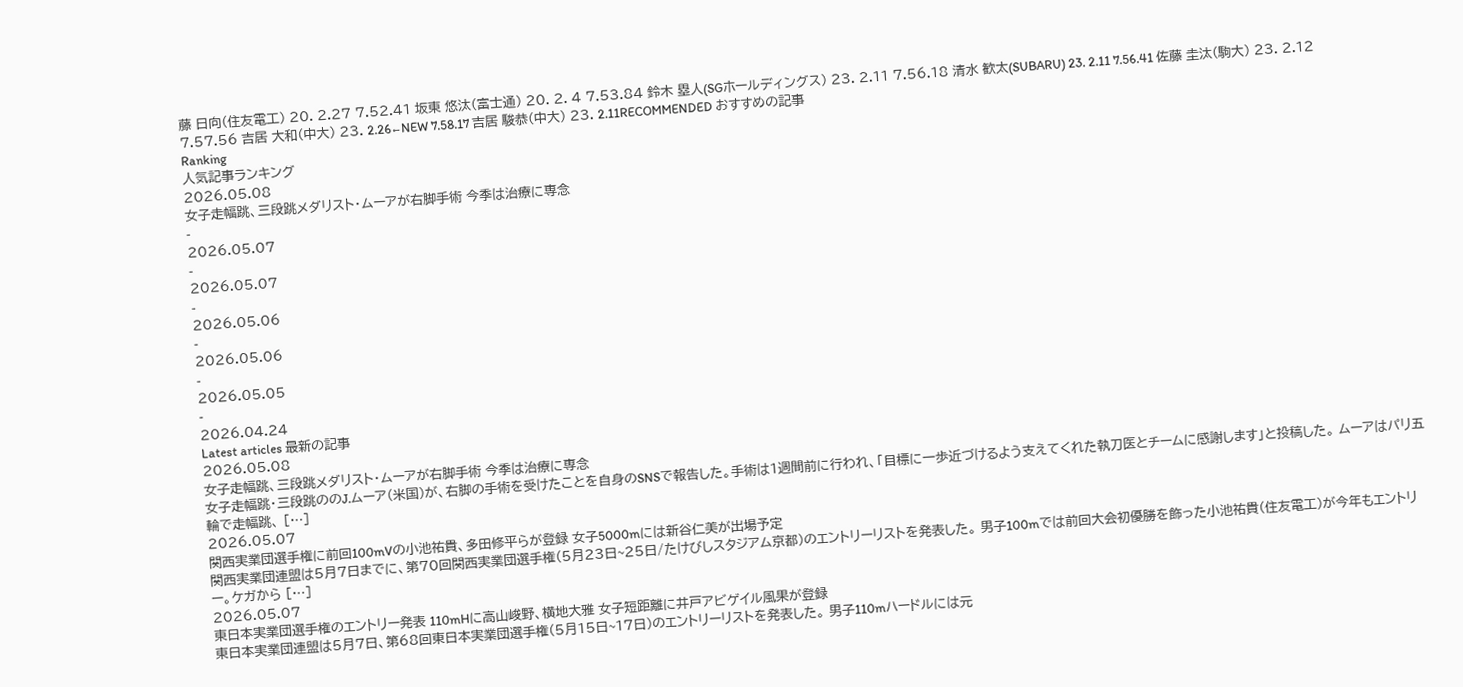藤 日向(住友電工) 20. 2.27 7.52.41 坂東 悠汰(富士通) 20. 2. 4 7.53.84 鈴木 塁人(SGホールディングス) 23. 2.11 7.56.18 清水 歓太(SUBARU) 23. 2.11 7.56.41 佐藤 圭汰(駒大) 23. 2.12 7.57.56 吉居 大和(中大) 23. 2.26←NEW 7.58.17 吉居 駿恭(中大) 23. 2.11RECOMMENDED おすすめの記事
Ranking
人気記事ランキング
2026.05.08
女子走幅跳、三段跳メダリスト・ムーアが右脚手術 今季は治療に専念
-
2026.05.07
-
2026.05.07
-
2026.05.06
-
2026.05.06
-
2026.05.05
-
2026.04.24
Latest articles 最新の記事
2026.05.08
女子走幅跳、三段跳メダリスト・ムーアが右脚手術 今季は治療に専念
女子走幅跳・三段跳ののJ.ムーア(米国)が、右脚の手術を受けたことを自身のSNSで報告した。手術は1週間前に行われ、「目標に一歩近づけるよう支えてくれた執刀医とチームに感謝します」と投稿した。 ムーアはパリ五輪で走幅跳、 […]
2026.05.07
関西実業団選手権に前回100mVの小池祐貴、多田修平らが登録 女子5000mには新谷仁美が出場予定
関西実業団連盟は5月7日までに、第70回関西実業団選手権(5月23日~25日/たけびしスタジアム京都)のエントリーリストを発表した。 男子100mでは前回大会初優勝を飾った小池祐貴(住友電工)が今年もエントリー。ケガから […]
2026.05.07
東日本実業団選手権のエントリー発表 110mHに高山峻野、横地大雅 女子短距離に井戸アビゲイル風果が登録
東日本実業団連盟は5月7日、第68回東日本実業団選手権(5月15日~17日)のエントリーリストを発表した。 男子110mハードルには元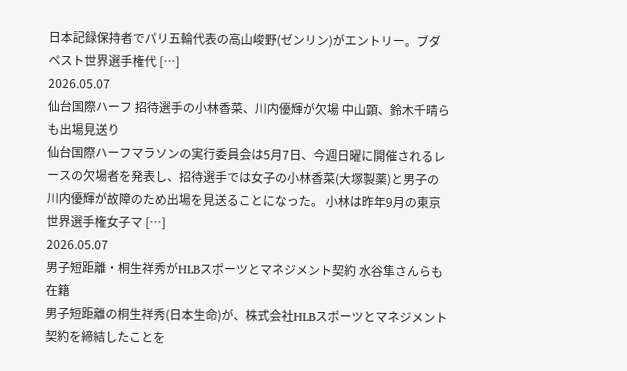日本記録保持者でパリ五輪代表の高山峻野(ゼンリン)がエントリー。ブダペスト世界選手権代 […]
2026.05.07
仙台国際ハーフ 招待選手の小林香菜、川内優輝が欠場 中山顕、鈴木千晴らも出場見送り
仙台国際ハーフマラソンの実行委員会は5月7日、今週日曜に開催されるレースの欠場者を発表し、招待選手では女子の小林香菜(大塚製薬)と男子の川内優輝が故障のため出場を見送ることになった。 小林は昨年9月の東京世界選手権女子マ […]
2026.05.07
男子短距離・桐生祥秀がHLBスポーツとマネジメント契約 水谷隼さんらも在籍
男子短距離の桐生祥秀(日本生命)が、株式会社HLBスポーツとマネジメント契約を締結したことを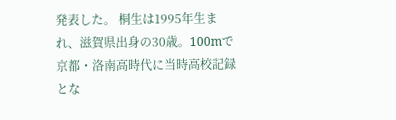発表した。 桐生は1995年生まれ、滋賀県出身の30歳。100mで京都・洛南高時代に当時高校記録とな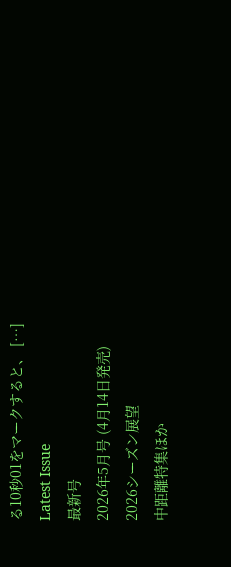る10秒01をマークすると、 […]
Latest Issue
最新号
2026年5月号 (4月14日発売)
2026シーズン展望
中距離特集ほか